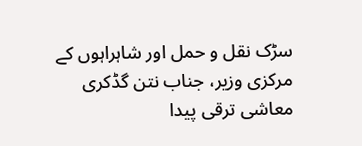سڑک نقل و حمل اور شاہراہوں کے مرکزی وزیر، جناب نتن گڈکری
معاشی ترقی پیدا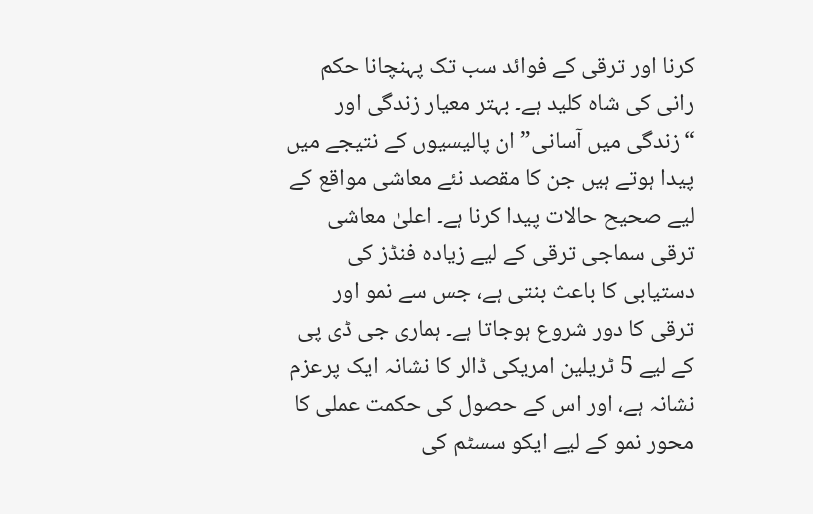کرنا اور ترقی کے فوائد سب تک پہنچانا حکم رانی کی شاہ کلید ہے۔ بہتر معیار زندگی اور “زندگی میں آسانی” ان پالیسیوں کے نتیجے میں پیدا ہوتے ہیں جن کا مقصد نئے معاشی مواقع کے لیے صحیح حالات پیدا کرنا ہے۔ اعلیٰ معاشی ترقی سماجی ترقی کے لیے زیادہ فنڈز کی دستیابی کا باعث بنتی ہے، جس سے نمو اور ترقی کا دور شروع ہوجاتا ہے۔ ہماری جی ڈی پی کے لیے 5 ٹریلین امریکی ڈالر کا نشانہ ایک پرعزم نشانہ ہے، اور اس کے حصول کی حکمت عملی کا محور نمو کے لیے ایکو سسٹم کی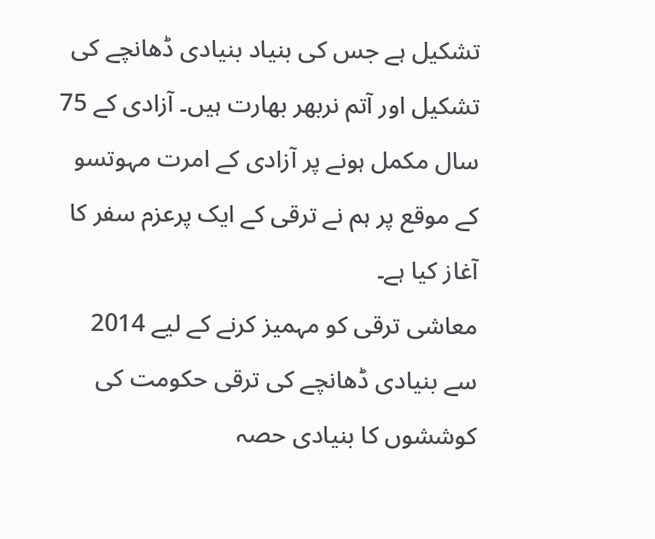تشکیل ہے جس کی بنیاد بنیادی ڈھانچے کی تشکیل اور آتم نربھر بھارت ہیں۔ آزادی کے 75 سال مکمل ہونے پر آزادی کے امرت مہوتسو کے موقع پر ہم نے ترقی کے ایک پرعزم سفر کا آغاز کیا ہے۔
معاشی ترقی کو مہمیز کرنے کے لیے 2014 سے بنیادی ڈھانچے کی ترقی حکومت کی کوششوں کا بنیادی حصہ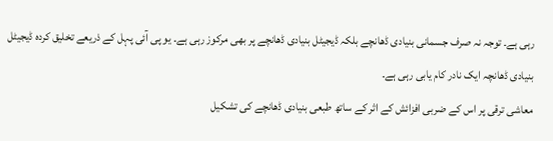رہی ہے۔ توجہ نہ صرف جسمانی بنیادی ڈھانچے بلکہ ڈیجیٹل بنیادی ڈھانچے پر بھی مرکوز رہی ہے۔ یو پی آئی پہل کے ذریعے تخلیق کردہ ڈیجیٹل بنیادی ڈھانچہ ایک نادر کام یابی رہی ہے۔
معاشی ترقی پر اس کے ضربی افزائش کے اثر کے ساتھ طبعی بنیادی ڈھانچے کی تشکیل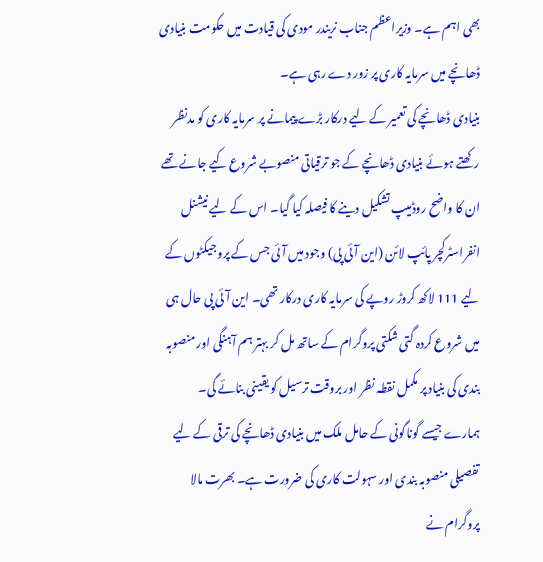بھی اہم ہے۔ وزیراعظم جناب نریندر مودی کی قیادت میں حکومت بنیادی ڈھانچے میں سرمایہ کاری پر زور دے رہی ہے۔
بنیادی ڈھانچے کی تعمیر کے لیے درکار بڑے پیمانے پر سرمایہ کاری کو مدنظر رکھتے ہوئے بنیادی ڈھانچے کے جو ترقیاتی منصوبے شروع کیے جانے تھے ان کا واضح روڈمیپ تشکیل دینے کا فیصلہ کیا گیا۔ اس کے لیے نیشنل انفراسٹرکچر پائپ لائن (این آئی پی) وجود میں آئی جس کے پروجیکٹوں کے لیے 111 لاکھ کروڑ روپے کی سرمایہ کاری درکار تھی۔ این آئی پی حال ہی میں شروع کردہ گتی شکتی پروگرام کے ساتھ مل کر بہتر ہم آہنگی اور منصوبہ بندی کی بنیاد پر مکمل نقطہ نظر اور بروقت ترسیل کو یقینی بنائے گی۔
ہمارے جیسے گوناگونی کے حامل ملک میں بنیادی ڈھانچے کی ترقی کے لیے تفصیلی منصوبہ بندی اور سہولت کاری کی ضرورت ہے۔ بھرت مالا پروگرام نے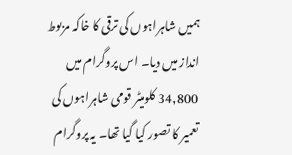ہمیں شاہراہوں کی ترقی کا خاکہ مربوط انداز میں دیا۔ اس پروگرام میں 34,800 کلومیٹر قومی شاہراہوں کی تعمیر کا تصور کیا گیا تھا۔ یہ پروگرام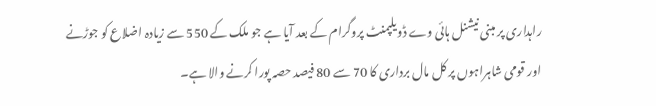راہداری پر مبنی نیشنل ہائی وے ڈویلپمنٹ پروگرام کے بعد آیا ہے جو ملک کے 550 سے زیادہ اضلاع کو جوڑنے اور قومی شاہراہوں پر کل مال برداری کا 70 سے 80 فیصد حصہ پورا کرنے والا ہے۔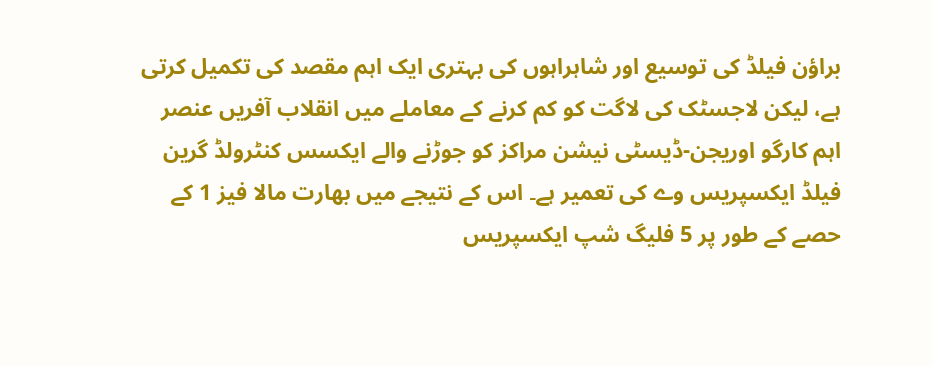براؤن فیلڈ کی توسیع اور شاہراہوں کی بہتری ایک اہم مقصد کی تکمیل کرتی ہے، لیکن لاجسٹک کی لاگت کو کم کرنے کے معاملے میں انقلاب آفریں عنصر اہم کارگو اوریجن-ڈیسٹی نیشن مراکز کو جوڑنے والے ایکسس کنٹرولڈ گرین فیلڈ ایکسپریس وے کی تعمیر ہے۔ اس کے نتیجے میں بھارت مالا فیز 1 کے حصے کے طور پر 5 فلیگ شپ ایکسپریس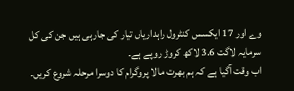وے اور 17 ایکسس کنٹرول راہداریاں تیار کی جارہی ہیں جن کی کل سرمایہ لاگت 3.6 لاکھ کروڑ روپے ہے۔
اب وقت آگیا ہے کہ ہم بھرت مالا پروگرام کا دوسرا مرحلہ شروع کریں۔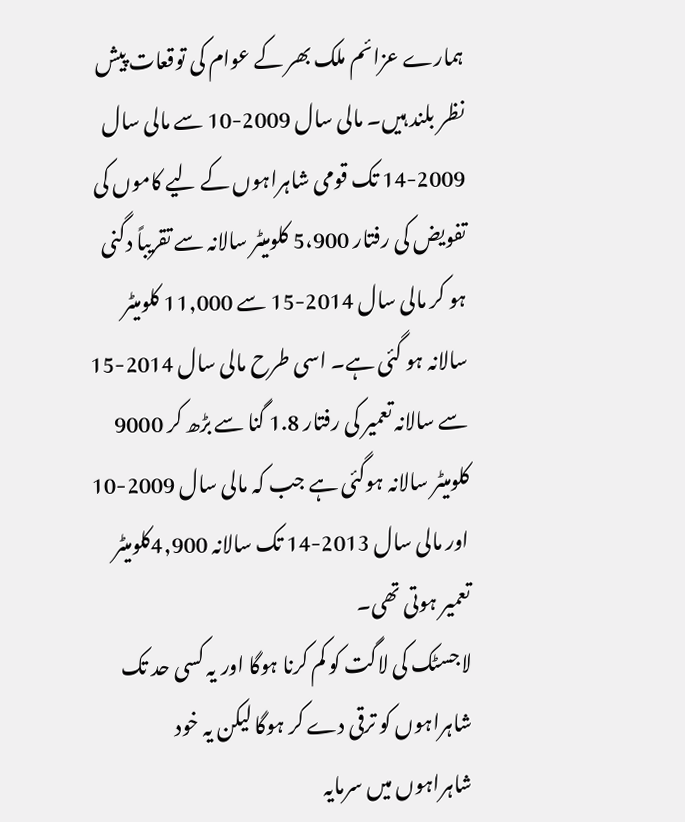ہمارے عزائم ملک بھر کے عوام کی توقعات پیش نظر بلند ہیں۔ مالی سال 2009-10 سے مالی سال 2009-14 تک قومی شاہراہوں کے لیے کاموں کی تفویض کی رفتار 5،900 کلومیٹر سالانہ سے تقریباً دگنی ہو کر مالی سال 2014-15 سے 11,000 کلومیٹر سالانہ ہو گئی ہے۔ اسی طرح مالی سال 2014-15 سے سالانہ تعمیر کی رفتار 1.8 گنا سے بڑھ کر 9000 کلومیٹر سالانہ ہوگئی ہے جب کہ مالی سال 2009-10 اور مالی سال 2013-14 تک سالانہ 4,900کلومیٹر تعمیر ہوتی تھی۔
لاجسٹک کی لاگت کو کم کرنا ہوگا اور یہ کسی حد تک شاہراہوں کو ترقی دے کر ہوگا لیکن یہ خود شاہراہوں میں سرمایہ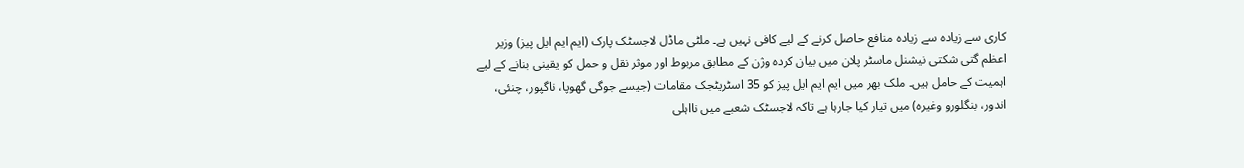کاری سے زیادہ سے زیادہ منافع حاصل کرنے کے لیے کافی نہیں ہے۔ ملٹی ماڈل لاجسٹک پارک (ایم ایم ایل پیز) وزیر اعظم گتی شکتی نیشنل ماسٹر پلان میں بیان کردہ وژن کے مطابق مربوط اور موثر نقل و حمل کو یقینی بنانے کے لیے اہمیت کے حامل ہیں۔ ملک بھر میں ایم ایم ایل پیز کو 35 اسٹریٹجک مقامات (جیسے جوگی گھوپا، ناگپور، چنئی، اندور، بنگلورو وغیرہ) میں تیار کیا جارہا ہے تاکہ لاجسٹک شعبے میں نااہلی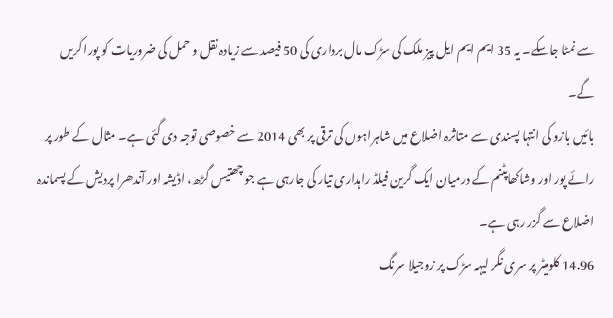سے نمٹا جاسکے۔ یہ 35 ایم ایم ایل پیز ملک کی سڑک مال برداری کی 50 فیصد سے زیادہ نقل و حمل کی ضروریات کو پورا کریں گے۔
بائیں بازو کی انتہا پسندی سے متاثرہ اضلاع میں شاہراہوں کی ترقی پر بھی 2014 سے خصوصی توجہ دی گئی ہے۔ مثال کے طور پر رائے پور اور وشاکھاپٹنم کے درمیان ایک گرین فیلڈ راہداری تیار کی جارہی ہے جو چھتیس گڑھ، اڈیشہ اور آندھرا پردیش کے پسماندہ اضلاع سے گزر رہی ہے۔
14.96 کلومیٹر پر سری نگر لیہہ سڑک پر زوجیلا سرنگ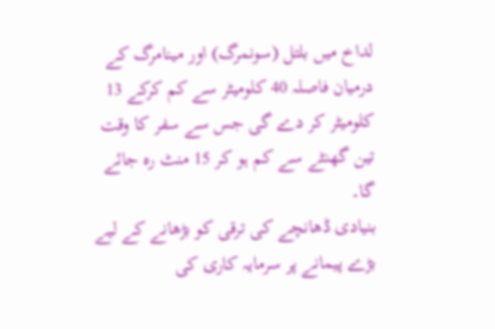لداخ میں بلتل (سونمرگ) اور مینامرگ کے درمیان فاصلہ 40 کلومیٹر سے کم کرکے 13 کلومیٹر کر دے گی جس سے سفر کا وقت تین گھنٹے سے کم ہو کر 15 منٹ رہ جائے گا۔
بنیادی ڈھانچے کی ترقی کو بڑھانے کے لیے بڑے پیمانے پر سرمایہ کاری کی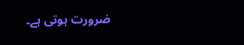ضرورت ہوتی ہے۔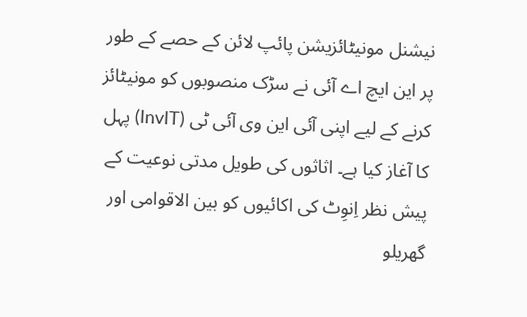نیشنل مونیٹائزیشن پائپ لائن کے حصے کے طور پر این ایچ اے آئی نے سڑک منصوبوں کو مونیٹائز کرنے کے لیے اپنی آئی این وی آئی ٹی (InvIT) پہل کا آغاز کیا ہے۔ اثاثوں کی طویل مدتی نوعیت کے پیش نظر اِنوِٹ کی اکائیوں کو بین الاقوامی اور گھریلو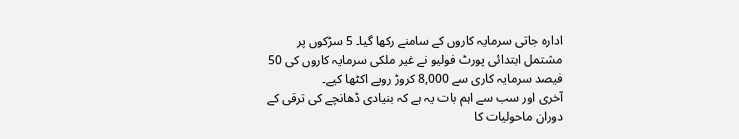ادارہ جاتی سرمایہ کاروں کے سامنے رکھا گیا۔ 5 سڑکوں پر مشتمل ابتدائی پورٹ فولیو نے غیر ملکی سرمایہ کاروں کی 50 فیصد سرمایہ کاری سے 8,000 کروڑ روپے اکٹھا کیے۔
آخری اور سب سے اہم بات یہ ہے کہ بنیادی ڈھانچے کی ترقی کے دوران ماحولیات کا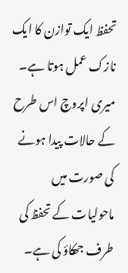تحفظ ایک توازن کا ایک نازک عمل ہوتا ہے۔ میری اپروچ اس طرح کے حالات پیدا ہونے کی صورت میں ماحولیات کے تحفظ کی طرف جھکاؤ کی ہے۔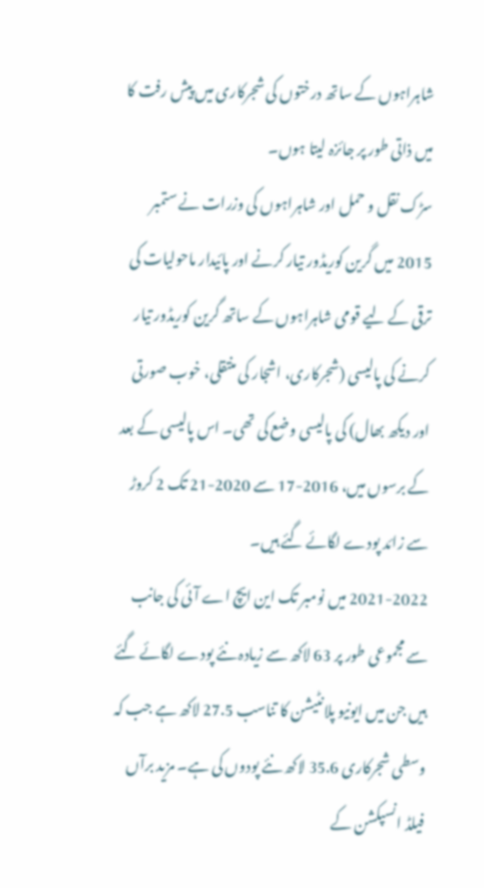شاہراہوں کے ساتھ درختوں کی شجرکاری میں پیش رفت کا میں ذاتی طور پر جائزہ لیتا ہوں۔
سڑک نقل و حمل اور شاہراہوں کی وزرات نے ستمبر 2015 میں گرین کوریڈور تیار کرنے اور پائیدار ماحولیات کی ترقی کے لیے قومی شاہراہوں کے ساتھ گرین کوریڈور تیار کرنے کی پالیسی (شجرکاری، اشجار کی منتقلی، خوب صورتی اور دیکھ بھال) کی پالیسی وضع کی تھی۔ اس پالیسی کے بعد کے برسوں میں، 2016-17 سے 2020-21 تک 2 کروڑ سے زائد پودے لگائے گئے ہیں۔
2021-2022 میں نومبر تک این ایچ اے آئی کی جانب سے مجموعی طور پر 63 لاکھ سے زیادہ نئے پودے لگائے گئے ہیں جن میں ایونیو پلانٹیشن کا تناسب 27.5 لاکھ ہے جب کہ وسطی شجرکاری 35.6 لاکھ نئے پودوں کی ہے۔ مزید برآں فیلڈ انسپکشن کے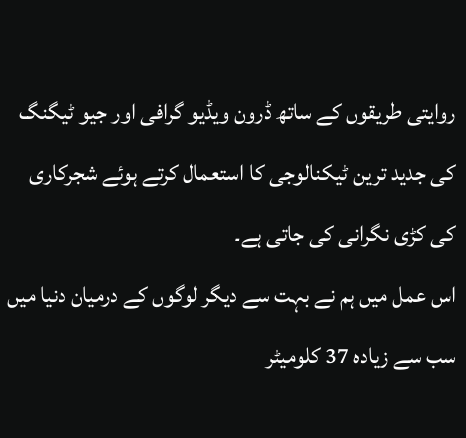روایتی طریقوں کے ساتھ ڈرون ویڈیو گرافی اور جیو ٹیگنگ کی جدید ترین ٹیکنالوجی کا استعمال کرتے ہوئے شجرکاری کی کڑی نگرانی کی جاتی ہے۔
اس عمل میں ہم نے بہت سے دیگر لوگوں کے درمیان دنیا میں سب سے زیادہ 37 کلومیٹر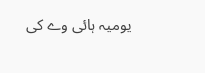یومیہ ہائی وے کی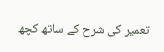تعمیر کی شرح کے ساتھ کچھ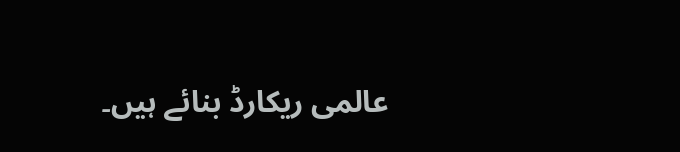عالمی ریکارڈ بنائے ہیں۔